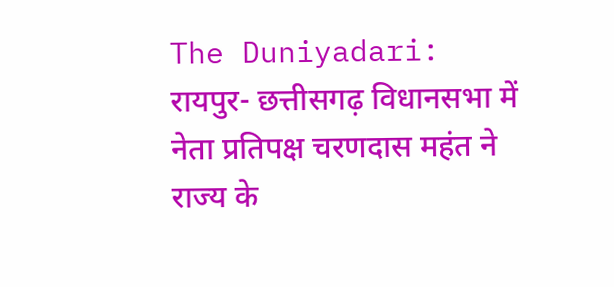The Duniyadari: रायपुर- छत्तीसगढ़ विधानसभा में नेता प्रतिपक्ष चरणदास महंत ने राज्य के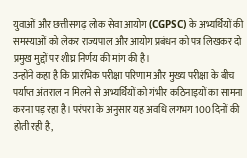युवाओं और छत्तीसगढ़ लोक सेवा आयोग (CGPSC) के अभ्यर्थियों की समस्याओं को लेकर राज्यपाल और आयोग प्रबंधन को पत्र लिखकर दो प्रमुख मुद्दों पर शीघ्र निर्णय की मांग की है।
उन्होंने कहा है कि प्रारंभिक परीक्षा परिणाम और मुख्य परीक्षा के बीच पर्याप्त अंतराल न मिलने से अभ्यर्थियों को गंभीर कठिनाइयों का सामना करना पड़ रहा है। परंपरा के अनुसार यह अवधि लगभग 100 दिनों की होती रही है,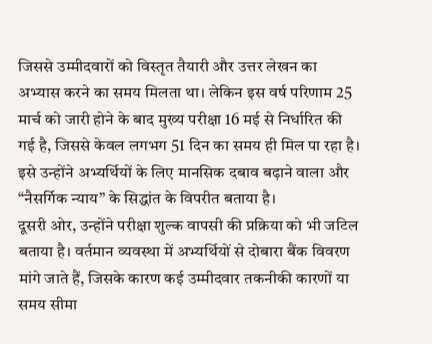जिससे उम्मीदवारों को विस्तृत तैयारी और उत्तर लेखन का अभ्यास करने का समय मिलता था। लेकिन इस वर्ष परिणाम 25 मार्च को जारी होने के बाद मुख्य परीक्षा 16 मई से निर्धारित की गई है, जिससे केवल लगभग 51 दिन का समय ही मिल पा रहा है। इसे उन्होंने अभ्यर्थियों के लिए मानसिक दबाव बढ़ाने वाला और “नैसर्गिक न्याय” के सिद्धांत के विपरीत बताया है।
दूसरी ओर, उन्होंने परीक्षा शुल्क वापसी की प्रक्रिया को भी जटिल बताया है। वर्तमान व्यवस्था में अभ्यर्थियों से दोबारा बैंक विवरण मांगे जाते हैं, जिसके कारण कई उम्मीदवार तकनीकी कारणों या समय सीमा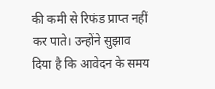की कमी से रिफंड प्राप्त नहीं कर पाते। उन्होंने सुझाव दिया है कि आवेदन के समय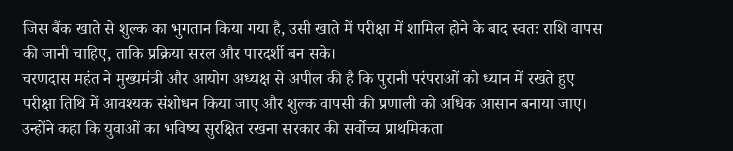जिस बैंक खाते से शुल्क का भुगतान किया गया है, उसी खाते में परीक्षा में शामिल होने के बाद स्वतः राशि वापस की जानी चाहिए, ताकि प्रक्रिया सरल और पारदर्शी बन सके।
चरणदास महंत ने मुख्यमंत्री और आयोग अध्यक्ष से अपील की है कि पुरानी परंपराओं को ध्यान में रखते हुए परीक्षा तिथि में आवश्यक संशोधन किया जाए और शुल्क वापसी की प्रणाली को अधिक आसान बनाया जाए। उन्होंने कहा कि युवाओं का भविष्य सुरक्षित रखना सरकार की सर्वोच्च प्राथमिकता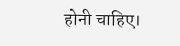होनी चाहिए।